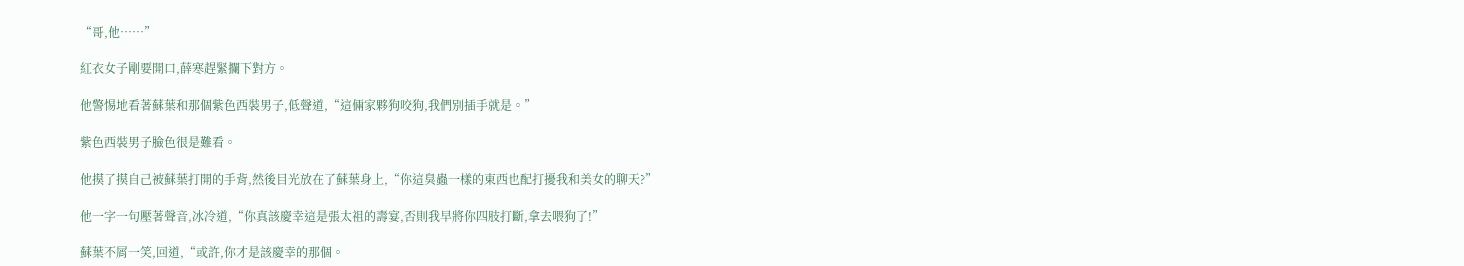“哥,他……”

紅衣女子剛要開口,薛寒趕緊攔下對方。

他警惕地看著蘇葉和那個紫色西裝男子,低聲道,“這倆家夥狗咬狗,我們別插手就是。”

紫色西裝男子臉色很是難看。

他摸了摸自己被蘇葉打開的手背,然後目光放在了蘇葉身上,“你這臭蟲一樣的東西也配打擾我和美女的聊天?”

他一字一句壓著聲音,冰冷道,“你真該慶幸這是張太祖的壽宴,否則我早將你四肢打斷,拿去喂狗了!”

蘇葉不屑一笑,回道,“或許,你才是該慶幸的那個。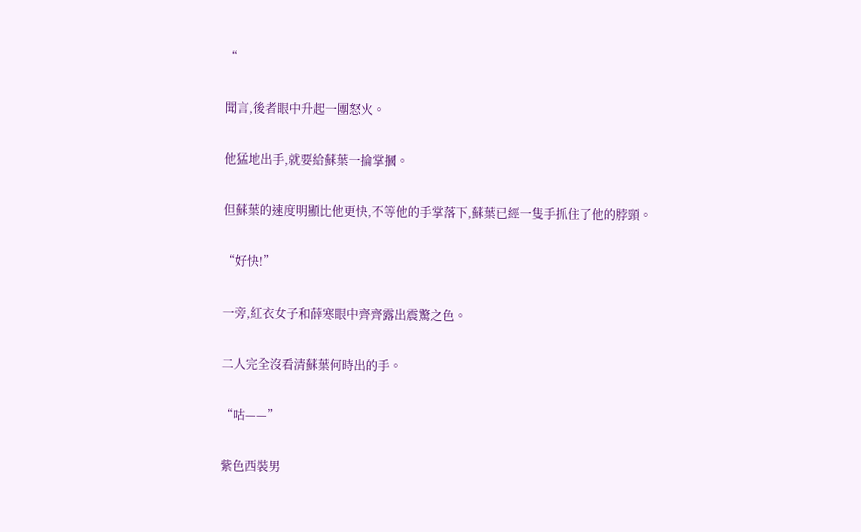“

聞言,後者眼中升起一團怒火。

他猛地出手,就要給蘇葉一掄掌摑。

但蘇葉的速度明顯比他更快,不等他的手掌落下,蘇葉已經一隻手抓住了他的脖頸。

“好快!”

一旁,紅衣女子和薛寒眼中齊齊露出震驚之色。

二人完全沒看清蘇葉何時出的手。

“咕——”

紫色西裝男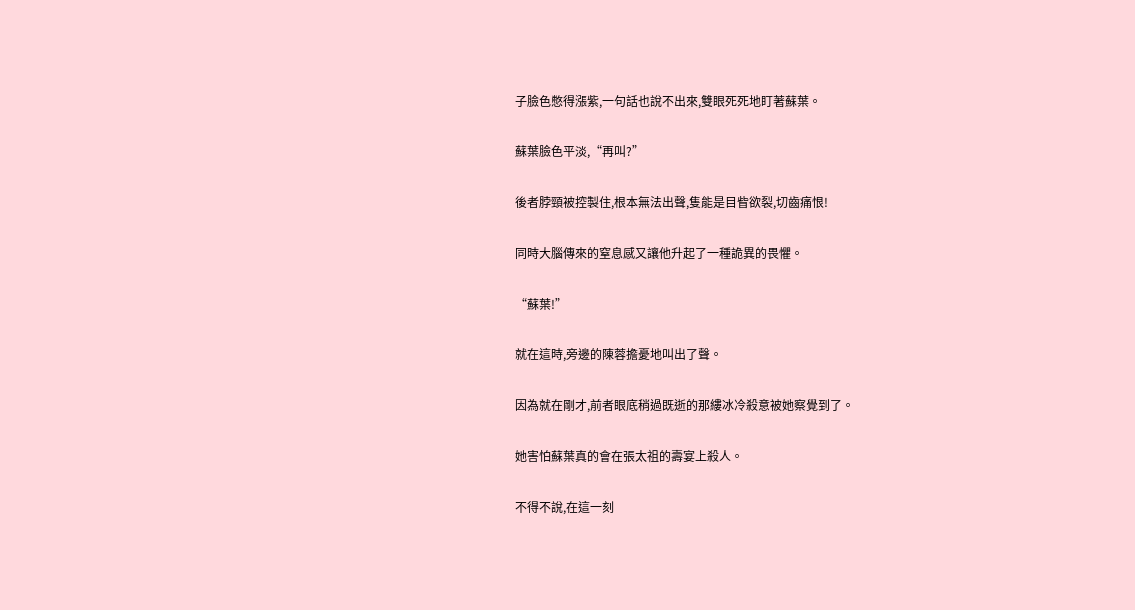子臉色憋得漲紫,一句話也說不出來,雙眼死死地盯著蘇葉。

蘇葉臉色平淡,“再叫?”

後者脖頸被控製住,根本無法出聲,隻能是目眥欲裂,切齒痛恨!

同時大腦傳來的窒息感又讓他升起了一種詭異的畏懼。

“蘇葉!”

就在這時,旁邊的陳蓉擔憂地叫出了聲。

因為就在剛才,前者眼底稍過既逝的那縷冰冷殺意被她察覺到了。

她害怕蘇葉真的會在張太祖的壽宴上殺人。

不得不說,在這一刻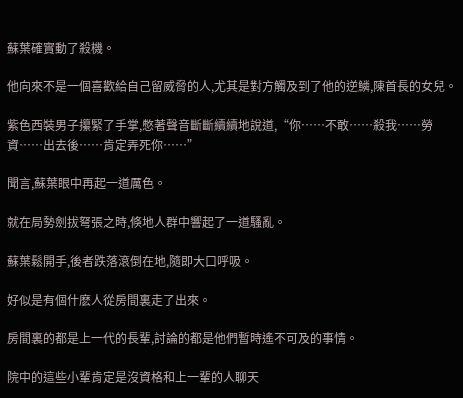蘇葉確實動了殺機。

他向來不是一個喜歡給自己留威脅的人,尤其是對方觸及到了他的逆鱗,陳首長的女兒。

紫色西裝男子攥緊了手掌,憋著聲音斷斷續續地說道,“你……不敢……殺我……勞資……出去後……肯定弄死你……”

聞言,蘇葉眼中再起一道厲色。

就在局勢劍拔弩張之時,倏地人群中響起了一道騷亂。

蘇葉鬆開手,後者跌落滾倒在地,隨即大口呼吸。

好似是有個什麽人從房間裏走了出來。

房間裏的都是上一代的長輩,討論的都是他們暫時遙不可及的事情。

院中的這些小輩肯定是沒資格和上一輩的人聊天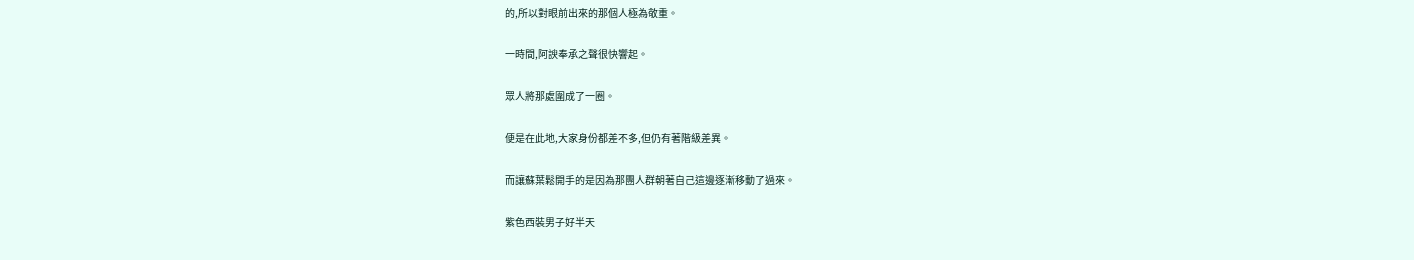的,所以對眼前出來的那個人極為敬重。

一時間,阿諛奉承之聲很快響起。

眾人將那處圍成了一圈。

便是在此地,大家身份都差不多,但仍有著階級差異。

而讓蘇葉鬆開手的是因為那團人群朝著自己這邊逐漸移動了過來。

紫色西裝男子好半天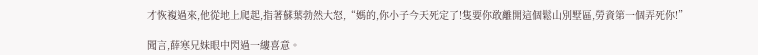才恢複過來,他從地上爬起,指著蘇葉勃然大怒,“媽的,你小子今天死定了!隻要你敢離開這個鬆山別墅區,勞資第一個弄死你!”

聞言,薛寒兄妹眼中閃過一縷喜意。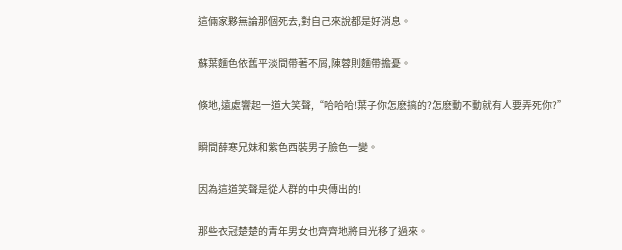這倆家夥無論那個死去,對自己來說都是好消息。

蘇葉麵色依舊平淡間帶著不屑,陳蓉則麵帶擔憂。

倏地,遠處響起一道大笑聲,“哈哈哈!葉子你怎麽搞的?怎麽動不動就有人要弄死你?”

瞬間薛寒兄妹和紫色西裝男子臉色一變。

因為這道笑聲是從人群的中央傳出的!

那些衣冠楚楚的青年男女也齊齊地將目光移了過來。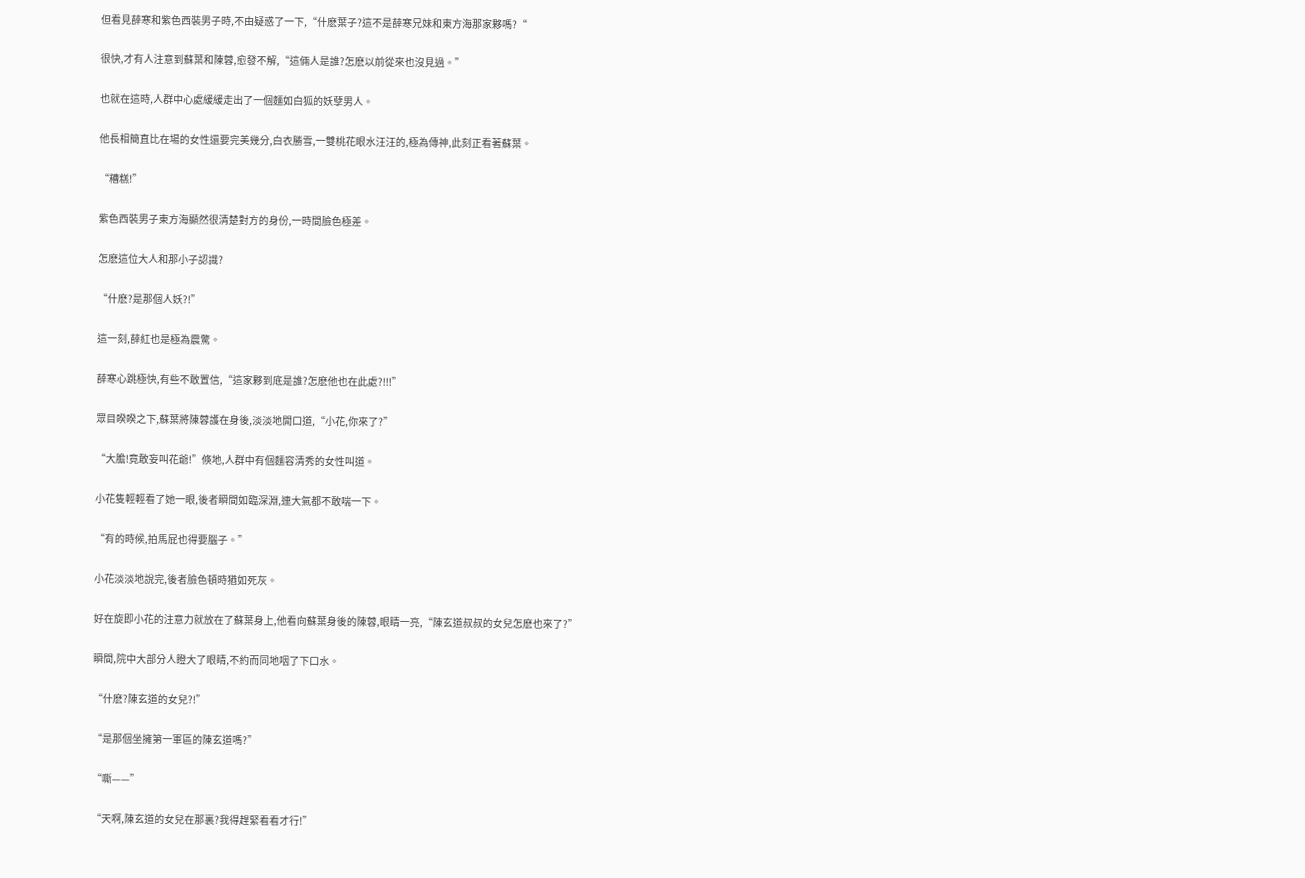但看見薛寒和紫色西裝男子時,不由疑惑了一下,“什麽葉子?這不是薛寒兄妹和東方海那家夥嗎?“

很快,才有人注意到蘇葉和陳蓉,愈發不解,“這倆人是誰?怎麽以前從來也沒見過。”

也就在這時,人群中心處緩緩走出了一個麵如白狐的妖孽男人。

他長相簡直比在場的女性還要完美幾分,白衣勝雪,一雙桃花眼水汪汪的,極為傳神,此刻正看著蘇葉。

“糟糕!”

紫色西裝男子東方海顯然很清楚對方的身份,一時間臉色極差。

怎麽這位大人和那小子認識?

“什麽?是那個人妖?!”

這一刻,薛紅也是極為震驚。

薛寒心跳極快,有些不敢置信,“這家夥到底是誰?怎麽他也在此處?!!!”

眾目睽睽之下,蘇葉將陳蓉護在身後,淡淡地開口道,“小花,你來了?”

“大膽!竟敢妄叫花爺!”倏地,人群中有個麵容清秀的女性叫道。

小花隻輕輕看了她一眼,後者瞬間如臨深淵,連大氣都不敢喘一下。

“有的時候,拍馬屁也得要腦子。”

小花淡淡地說完,後者臉色頓時猶如死灰。

好在旋即小花的注意力就放在了蘇葉身上,他看向蘇葉身後的陳蓉,眼睛一亮,“陳玄道叔叔的女兒怎麽也來了?”

瞬間,院中大部分人瞪大了眼睛,不約而同地咽了下口水。

“什麽?陳玄道的女兒?!”

“是那個坐擁第一軍區的陳玄道嗎?”

“嘶——”

“天啊,陳玄道的女兒在那裏?我得趕緊看看才行!”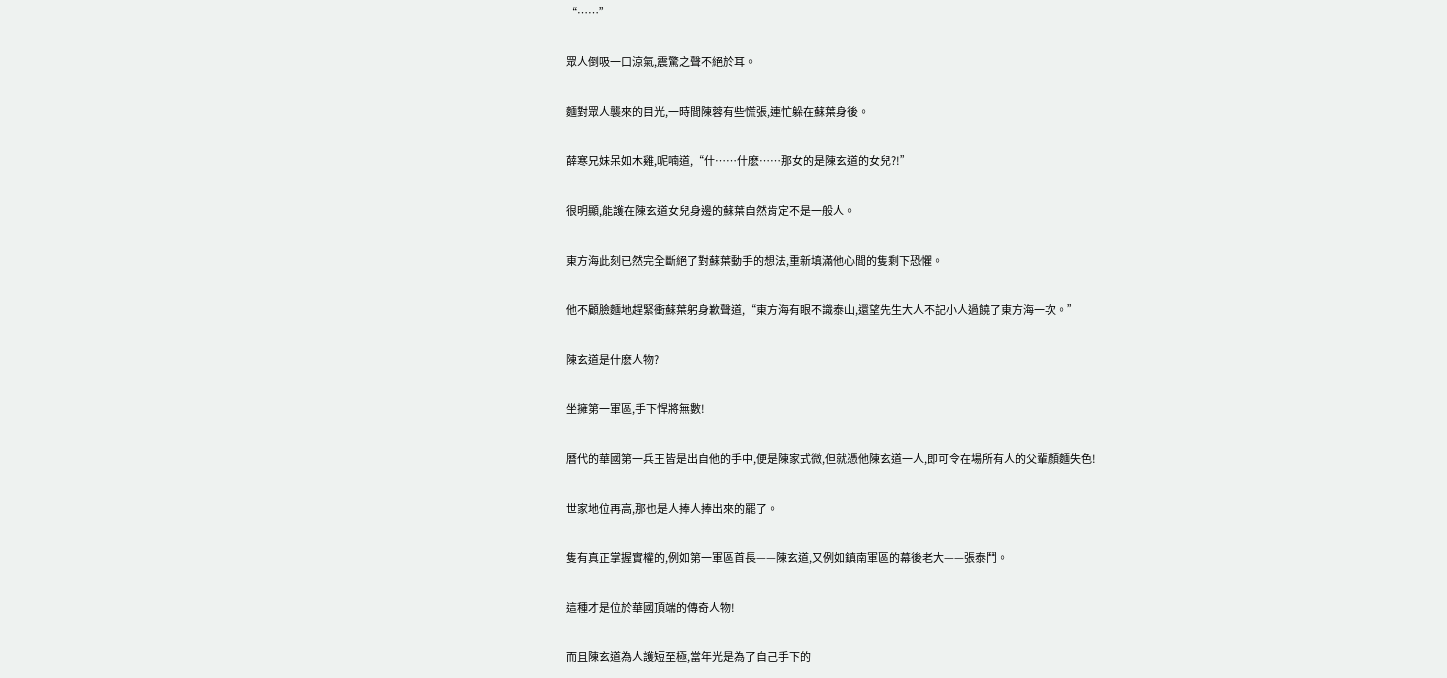“……”

眾人倒吸一口涼氣,震驚之聲不絕於耳。

麵對眾人襲來的目光,一時間陳蓉有些慌張,連忙躲在蘇葉身後。

薛寒兄妹呆如木雞,呢喃道,“什……什麽……那女的是陳玄道的女兒?!”

很明顯,能護在陳玄道女兒身邊的蘇葉自然肯定不是一般人。

東方海此刻已然完全斷絕了對蘇葉動手的想法,重新填滿他心間的隻剩下恐懼。

他不顧臉麵地趕緊衝蘇葉躬身歉聲道,“東方海有眼不識泰山,還望先生大人不記小人過饒了東方海一次。”

陳玄道是什麽人物?

坐擁第一軍區,手下悍將無數!

曆代的華國第一兵王皆是出自他的手中,便是陳家式微,但就憑他陳玄道一人,即可令在場所有人的父輩顏麵失色!

世家地位再高,那也是人捧人捧出來的罷了。

隻有真正掌握實權的,例如第一軍區首長——陳玄道,又例如鎮南軍區的幕後老大——張泰鬥。

這種才是位於華國頂端的傳奇人物!

而且陳玄道為人護短至極,當年光是為了自己手下的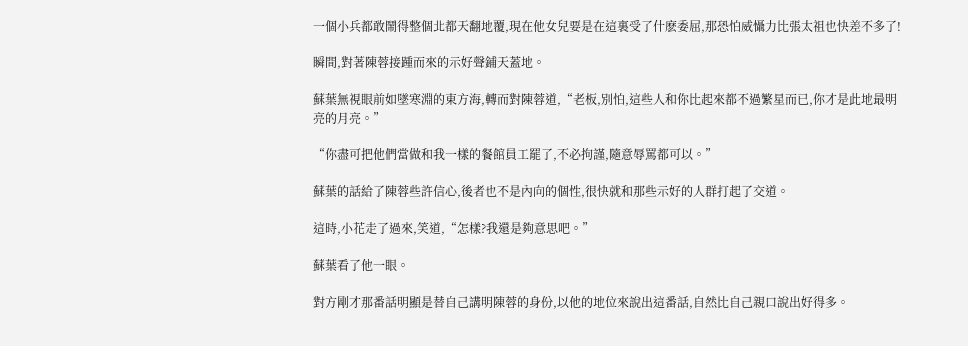一個小兵都敢鬧得整個北都天翻地覆,現在他女兒要是在這裏受了什麽委屈,那恐怕威懾力比張太祖也快差不多了!

瞬間,對著陳蓉接踵而來的示好聲鋪天蓋地。

蘇葉無視眼前如墜寒淵的東方海,轉而對陳蓉道,“老板,別怕,這些人和你比起來都不過繁星而已,你才是此地最明亮的月亮。”

“你盡可把他們當做和我一樣的餐館員工罷了,不必拘謹,隨意辱罵都可以。”

蘇葉的話給了陳蓉些許信心,後者也不是內向的個性,很快就和那些示好的人群打起了交道。

這時,小花走了過來,笑道,“怎樣?我還是夠意思吧。”

蘇葉看了他一眼。

對方剛才那番話明顯是替自己講明陳蓉的身份,以他的地位來說出這番話,自然比自己親口說出好得多。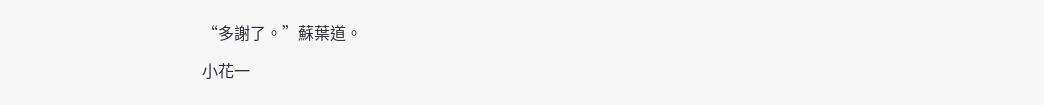“多謝了。”蘇葉道。

小花一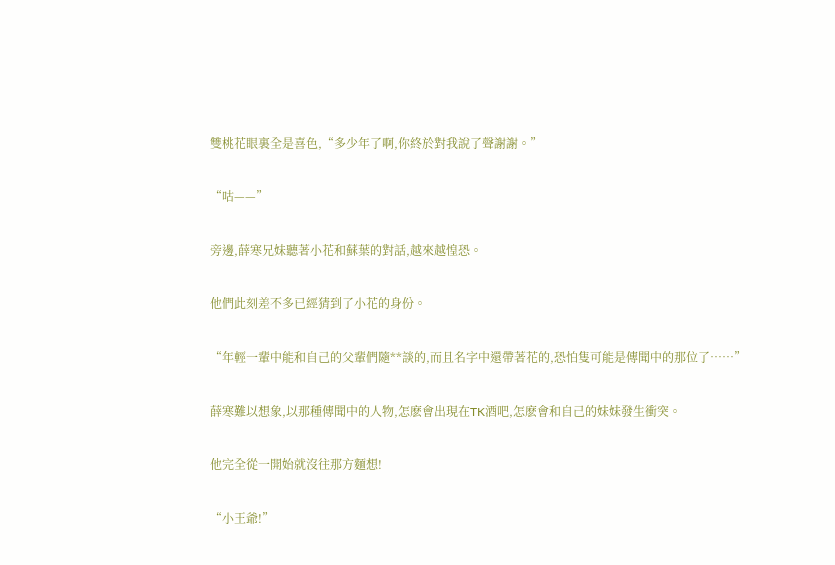雙桃花眼裏全是喜色,“多少年了啊,你終於對我說了聲謝謝。”

“咕——”

旁邊,薛寒兄妹聽著小花和蘇葉的對話,越來越惶恐。

他們此刻差不多已經猜到了小花的身份。

“年輕一輩中能和自己的父輩們隨**談的,而且名字中還帶著花的,恐怕隻可能是傳聞中的那位了……”

薛寒難以想象,以那種傳聞中的人物,怎麽會出現在TK酒吧,怎麽會和自己的妹妹發生衝突。

他完全從一開始就沒往那方麵想!

“小王爺!”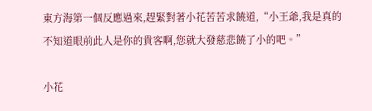東方海第一個反應過來,趕緊對著小花苦苦求饒道,“小王爺,我是真的不知道眼前此人是你的貴客啊,您就大發慈悲饒了小的吧。”

小花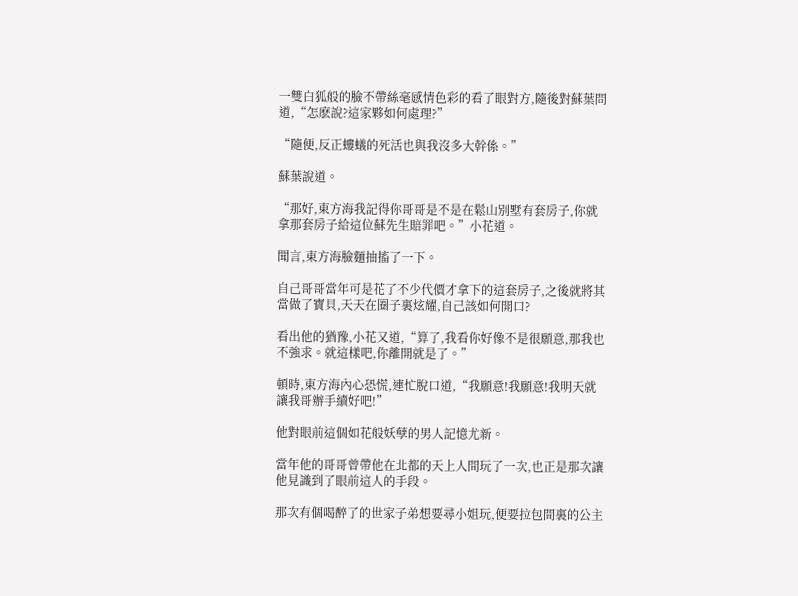一雙白狐般的臉不帶絲毫感情色彩的看了眼對方,隨後對蘇葉問道,“怎麽說?這家夥如何處理?”

“隨便,反正螻蟻的死活也與我沒多大幹係。”

蘇葉說道。

“那好,東方海我記得你哥哥是不是在鬆山別墅有套房子,你就拿那套房子給這位蘇先生賠罪吧。”小花道。

聞言,東方海臉麵抽搐了一下。

自己哥哥當年可是花了不少代價才拿下的這套房子,之後就將其當做了寶貝,天天在圈子裏炫耀,自己該如何開口?

看出他的猶豫,小花又道,“算了,我看你好像不是很願意,那我也不強求。就這樣吧,你離開就是了。”

頓時,東方海內心恐慌,連忙脫口道,“我願意!我願意!我明天就讓我哥辦手續好吧!”

他對眼前這個如花般妖孽的男人記憶尤新。

當年他的哥哥曾帶他在北都的天上人間玩了一次,也正是那次讓他見識到了眼前這人的手段。

那次有個喝醉了的世家子弟想要尋小姐玩,便要拉包間裏的公主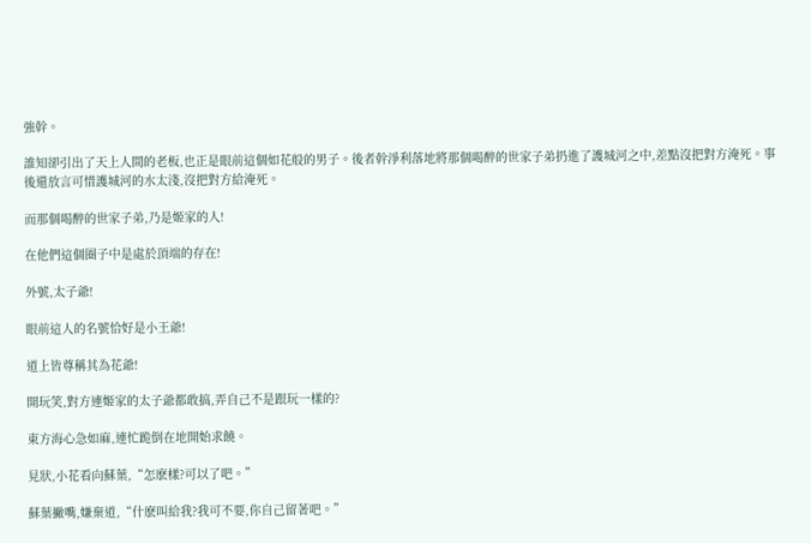強幹。

誰知卻引出了天上人間的老板,也正是眼前這個如花般的男子。後者幹淨利落地將那個喝醉的世家子弟扔進了護城河之中,差點沒把對方淹死。事後還放言可惜護城河的水太淺,沒把對方給淹死。

而那個喝醉的世家子弟,乃是姬家的人!

在他們這個圈子中是處於頂端的存在!

外號,太子爺!

眼前這人的名號恰好是小王爺!

道上皆尊稱其為花爺!

開玩笑,對方連姬家的太子爺都敢搞,弄自己不是跟玩一樣的?

東方海心急如麻,連忙跪倒在地開始求饒。

見狀,小花看向蘇葉,“怎麽樣?可以了吧。”

蘇葉撇嘴,嫌棄道,“什麽叫給我?我可不要,你自己留著吧。”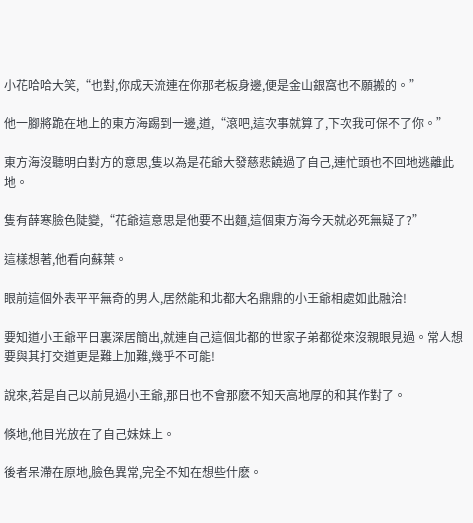小花哈哈大笑,“也對,你成天流連在你那老板身邊,便是金山銀窩也不願搬的。”

他一腳將跪在地上的東方海踢到一邊,道,“滾吧,這次事就算了,下次我可保不了你。”

東方海沒聽明白對方的意思,隻以為是花爺大發慈悲饒過了自己,連忙頭也不回地逃離此地。

隻有薛寒臉色陡變,“花爺這意思是他要不出麵,這個東方海今天就必死無疑了?”

這樣想著,他看向蘇葉。

眼前這個外表平平無奇的男人,居然能和北都大名鼎鼎的小王爺相處如此融洽!

要知道小王爺平日裏深居簡出,就連自己這個北都的世家子弟都從來沒親眼見過。常人想要與其打交道更是難上加難,幾乎不可能!

說來,若是自己以前見過小王爺,那日也不會那麽不知天高地厚的和其作對了。

倏地,他目光放在了自己妹妹上。

後者呆滯在原地,臉色異常,完全不知在想些什麽。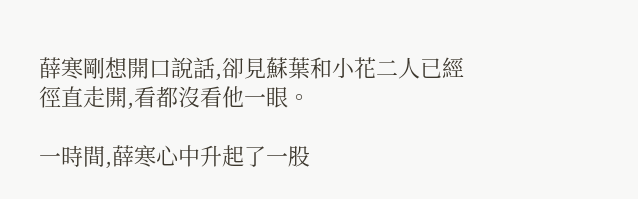薛寒剛想開口說話,卻見蘇葉和小花二人已經徑直走開,看都沒看他一眼。

一時間,薛寒心中升起了一股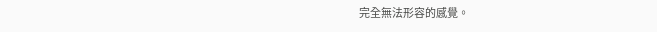完全無法形容的感覺。